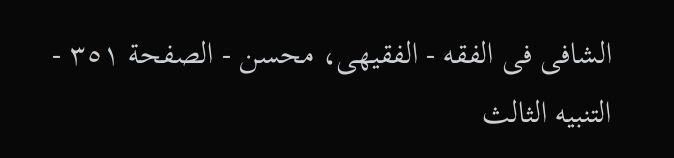الشافی فی الفقه - الفقیهی، محسن - الصفحة ٣٥١ - التنبيه الثالث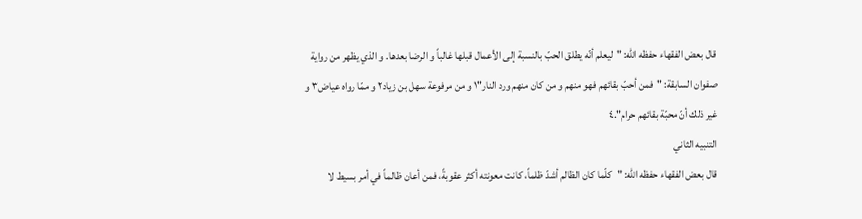قال بعض الفقهاء حفظه الله: "ليعلم أنّه يطلق الحبّ بالنسبة إلى الأعمال قبلها غالباً و الرضا بعدها. و الذي يظهر من رواية صفوان السابقة: "فمن أحبّ بقائهم فهو منهم و من كان منهم ورد النار"١ و من مرفوعة سهل بن زياد٢ و ممّا رواه عياض٣ و غير ذلك أنّ محبّة بقائهم حرام".٤
التنبيه الثاني
قال بعض الفقهاء حفظه الله: "كلّما كان الظالم أشدّ ظلماً، كانت معونته أكثر عقوبةً، فمن أعان ظالماً في أمر بسيط لا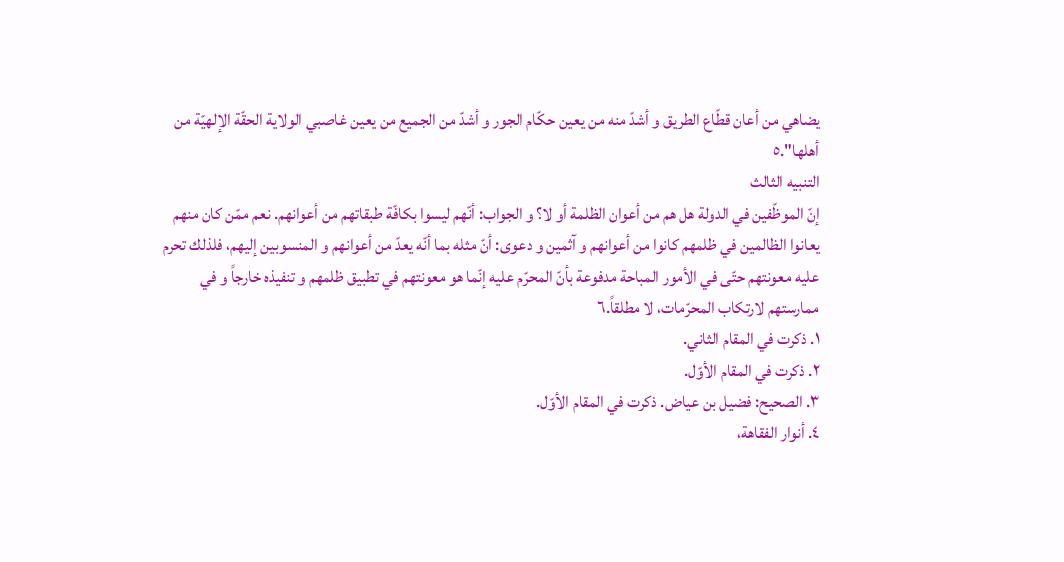يضاهي من أعان قطّاع الطريق و أشدّ منه من يعين حكّام الجور و أشدّ من الجميع من يعين غاصبي الولاية الحقّة الإلهيّة من أهلها".٥
التنبيه الثالث
إنّ الموظّفين في الدولة هل هم من أعوان الظلمة أو لا؟ و الجواب: أنّهم ليسوا بكافّة طبقاتهم من أعوانهم. نعم ممّن كان منهم يعانوا الظالمين في ظلمهم كانوا من أعوانهم و آثمين و دعوى: أنّ مثله بما أنّه يعدّ من أعوانهم و المنسوبين إليهم، فلذلك تحرم عليه معونتهم حتّى في الأمور المباحة مدفوعة بأنّ المحرّم عليه إنّما هو معونتهم في تطبيق ظلمهم و تنفيذه خارجاً و في ممارستهم لارتكاب المحرّمات، لا مطلقاً.٦
١. ذکرت في المقام الثاني.
٢. ذکرت في المقام الأوّل.
٣. الصحيح: فضيل بن عياض. ذکرت في المقام الأوّل.
٤. أنوار الفقاهة،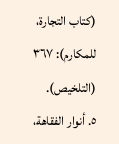(كتاب التجارة، للمکارم): ٣٦٧ (التلخيص).
٥. أنوار الفقاهة،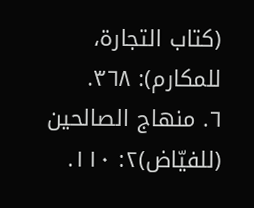(كتاب التجارة، للمکارم): ٣٦٨.
٦. منهاج الصالحين (للفيّاض)٢: ١١٠.